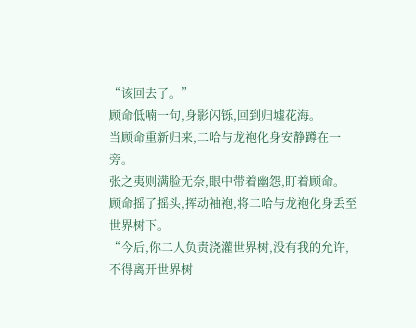“该回去了。”
顾命低喃一句,身影闪铄,回到归墟花海。
当顾命重新归来,二哈与龙袍化身安静蹲在一旁。
张之夷则满脸无奈,眼中带着幽怨,盯着顾命。
顾命摇了摇头,挥动袖袍,将二哈与龙袍化身丢至世界树下。
“今后,你二人负责浇灌世界树,没有我的允许,不得离开世界树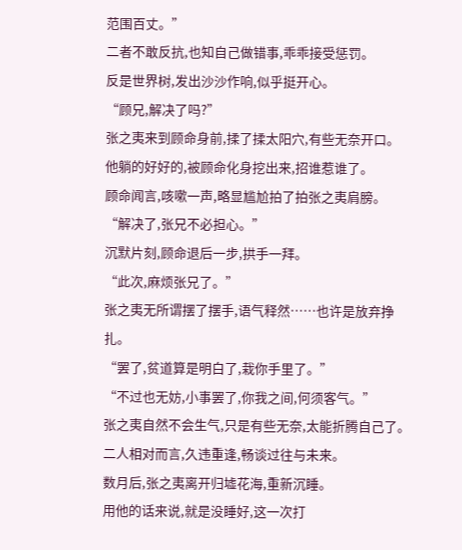范围百丈。”
二者不敢反抗,也知自己做错事,乖乖接受惩罚。
反是世界树,发出沙沙作响,似乎挺开心。
“顾兄,解决了吗?”
张之夷来到顾命身前,揉了揉太阳穴,有些无奈开口。
他躺的好好的,被顾命化身挖出来,招谁惹谁了。
顾命闻言,咳嗽一声,略显尴尬拍了拍张之夷肩膀。
“解决了,张兄不必担心。”
沉默片刻,顾命退后一步,拱手一拜。
“此次,麻烦张兄了。”
张之夷无所谓摆了摆手,语气释然……也许是放弃挣扎。
“罢了,贫道算是明白了,栽你手里了。”
“不过也无妨,小事罢了,你我之间,何须客气。”
张之夷自然不会生气,只是有些无奈,太能折腾自己了。
二人相对而言,久违重逢,畅谈过往与未来。
数月后,张之夷离开归墟花海,重新沉睡。
用他的话来说,就是没睡好,这一次打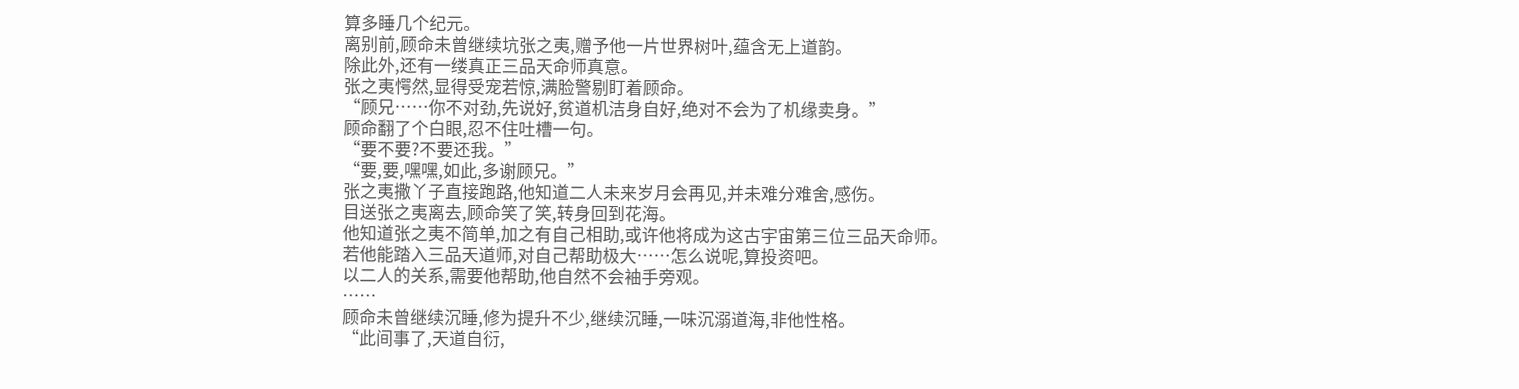算多睡几个纪元。
离别前,顾命未曾继续坑张之夷,赠予他一片世界树叶,蕴含无上道韵。
除此外,还有一缕真正三品天命师真意。
张之夷愕然,显得受宠若惊,满脸警剔盯着顾命。
“顾兄……你不对劲,先说好,贫道机洁身自好,绝对不会为了机缘卖身。”
顾命翻了个白眼,忍不住吐槽一句。
“要不要?不要还我。”
“要,要,嘿嘿,如此,多谢顾兄。”
张之夷撒丫子直接跑路,他知道二人未来岁月会再见,并未难分难舍,感伤。
目送张之夷离去,顾命笑了笑,转身回到花海。
他知道张之夷不简单,加之有自己相助,或许他将成为这古宇宙第三位三品天命师。
若他能踏入三品天道师,对自己帮助极大……怎么说呢,算投资吧。
以二人的关系,需要他帮助,他自然不会袖手旁观。
……
顾命未曾继续沉睡,修为提升不少,继续沉睡,一味沉溺道海,非他性格。
“此间事了,天道自衍,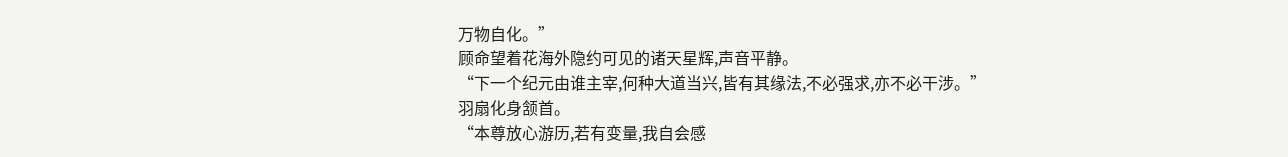万物自化。”
顾命望着花海外隐约可见的诸天星辉,声音平静。
“下一个纪元由谁主宰,何种大道当兴,皆有其缘法,不必强求,亦不必干涉。”
羽扇化身颔首。
“本尊放心游历,若有变量,我自会感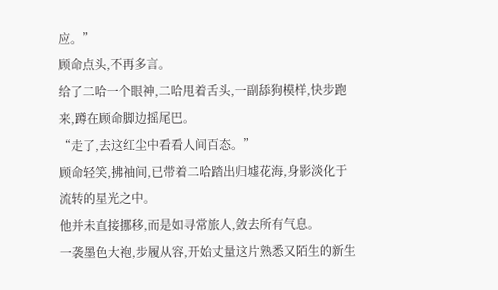应。”
顾命点头,不再多言。
给了二哈一个眼神,二哈甩着舌头,一副舔狗模样,快步跑来,蹲在顾命脚边摇尾巴。
“走了,去这红尘中看看人间百态。”
顾命轻笑,拂袖间,已带着二哈踏出归墟花海,身影淡化于流转的星光之中。
他并未直接挪移,而是如寻常旅人,敛去所有气息。
一袭墨色大袍,步履从容,开始丈量这片熟悉又陌生的新生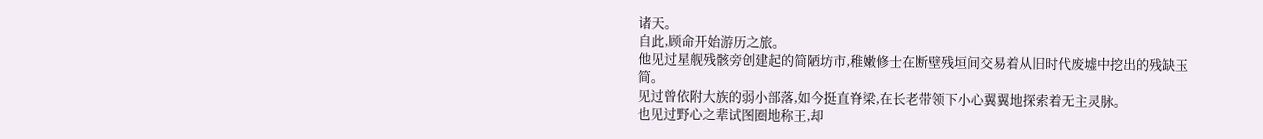诸天。
自此,顾命开始游历之旅。
他见过星舰残骸旁创建起的简陋坊市,稚嫩修士在断壁残垣间交易着从旧时代废墟中挖出的残缺玉简。
见过曾依附大族的弱小部落,如今挺直脊梁,在长老带领下小心翼翼地探索着无主灵脉。
也见过野心之辈试图圈地称王,却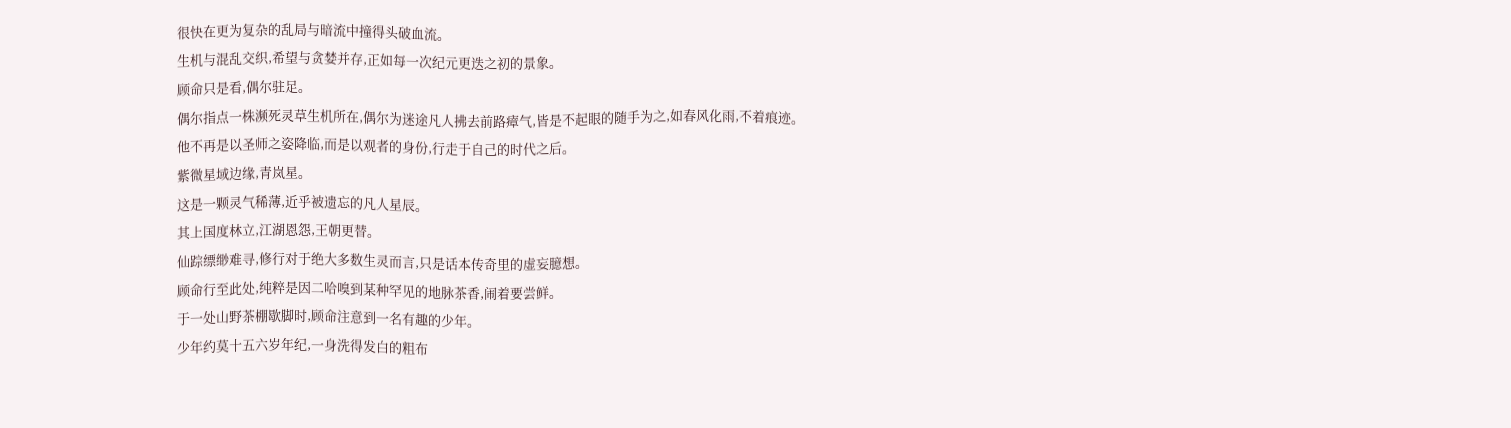很快在更为复杂的乱局与暗流中撞得头破血流。
生机与混乱交织,希望与贪婪并存,正如每一次纪元更迭之初的景象。
顾命只是看,偶尔驻足。
偶尔指点一株濒死灵草生机所在,偶尔为迷途凡人拂去前路瘴气,皆是不起眼的随手为之,如春风化雨,不着痕迹。
他不再是以圣师之姿降临,而是以观者的身份,行走于自己的时代之后。
紫微星域边缘,青岚星。
这是一颗灵气稀薄,近乎被遗忘的凡人星辰。
其上国度林立,江湖恩怨,王朝更替。
仙踪缥缈难寻,修行对于绝大多数生灵而言,只是话本传奇里的虚妄臆想。
顾命行至此处,纯粹是因二哈嗅到某种罕见的地脉茶香,闹着要尝鲜。
于一处山野茶棚歇脚时,顾命注意到一名有趣的少年。
少年约莫十五六岁年纪,一身洗得发白的粗布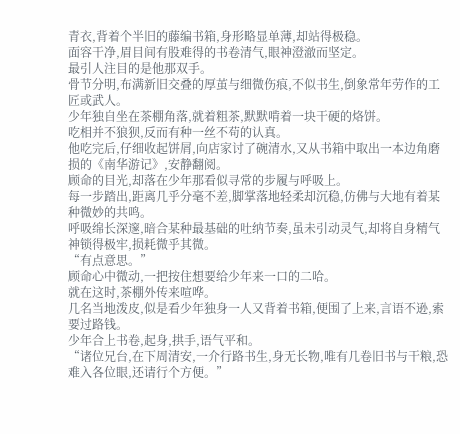青衣,背着个半旧的藤编书箱,身形略显单薄,却站得极稳。
面容干净,眉目间有股难得的书卷清气,眼神澄澈而坚定。
最引人注目的是他那双手。
骨节分明,布满新旧交叠的厚茧与细微伤痕,不似书生,倒象常年劳作的工匠或武人。
少年独自坐在茶棚角落,就着粗茶,默默啃着一块干硬的烙饼。
吃相并不狼狈,反而有种一丝不苟的认真。
他吃完后,仔细收起饼屑,向店家讨了碗清水,又从书箱中取出一本边角磨损的《南华游记》,安静翻阅。
顾命的目光,却落在少年那看似寻常的步履与呼吸上。
每一步踏出,距离几乎分毫不差,脚掌落地轻柔却沉稳,仿佛与大地有着某种微妙的共鸣。
呼吸绵长深邃,暗合某种最基础的吐纳节奏,虽未引动灵气,却将自身精气神锁得极牢,损耗微乎其微。
“有点意思。”
顾命心中微动,一把按住想要给少年来一口的二哈。
就在这时,茶棚外传来喧哗。
几名当地泼皮,似是看少年独身一人又背着书箱,便围了上来,言语不逊,索要过路钱。
少年合上书卷,起身,拱手,语气平和。
“诸位兄台,在下周清安,一介行路书生,身无长物,唯有几卷旧书与干粮,恐难入各位眼,还请行个方便。”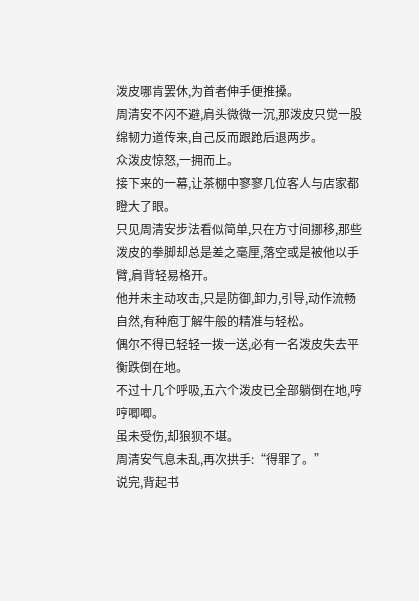泼皮哪肯罢休,为首者伸手便推搡。
周清安不闪不避,肩头微微一沉,那泼皮只觉一股绵韧力道传来,自己反而跟跄后退两步。
众泼皮惊怒,一拥而上。
接下来的一幕,让茶棚中寥寥几位客人与店家都瞪大了眼。
只见周清安步法看似简单,只在方寸间挪移,那些泼皮的拳脚却总是差之毫厘,落空或是被他以手臂,肩背轻易格开。
他并未主动攻击,只是防御,卸力,引导,动作流畅自然,有种庖丁解牛般的精准与轻松。
偶尔不得已轻轻一拨一送,必有一名泼皮失去平衡跌倒在地。
不过十几个呼吸,五六个泼皮已全部躺倒在地,哼哼唧唧。
虽未受伤,却狼狈不堪。
周清安气息未乱,再次拱手:“得罪了。”
说完,背起书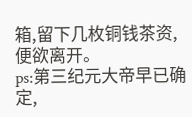箱,留下几枚铜钱茶资,便欲离开。
ps:第三纪元大帝早已确定,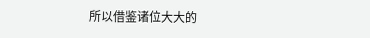所以借鉴诸位大大的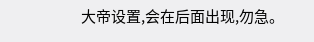大帝设置,会在后面出现,勿急。